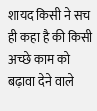शायद किसी ने सच ही कहा है की किसी अच्छे काम को बढ़ावा देने वाले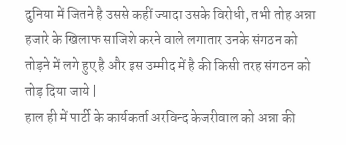दुनिया में जितने है उससे कहीं ज्यादा उसके विरोधी, तभी तोह अन्ना हजारे के खिलाफ साजिशे करने वाले लगातार उनके संगठन को तोड़ने में लगे हुए है और इस उम्मीद में है की किसी तरह संगठन को तोड़ दिया जाये |
हाल ही में पार्टी के कार्यकर्ता अरविन्द केजरीवाल को अन्ना की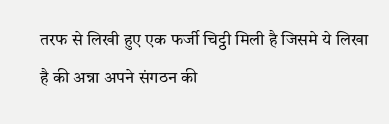तरफ से लिखी हुए एक फर्जी चिट्ठी मिली है जिसमे ये लिखा है की अन्ना अपने संगठन की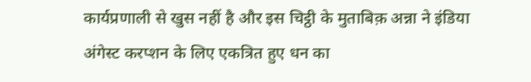कार्यप्रणाली से खुस नहीं है और इस चिट्ठी के मुताबिक़ अन्ना ने इंडिया अंगेस्ट करप्शन के लिए एकत्रित हुए धन का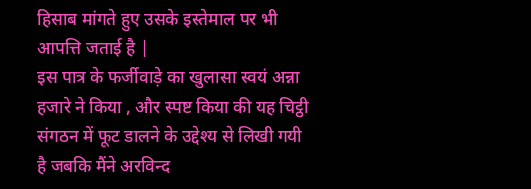हिसाब मांगते हुए उसके इस्तेमाल पर भी आपत्ति जताई है |
इस पात्र के फर्जीवाड़े का खुलासा स्वयं अन्ना हजारे ने किया , और स्पष्ट किया की यह चिट्ठी संगठन में फूट डालने के उद्देश्य से लिखी गयी है जबकि मैंने अरविन्द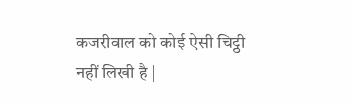कजरीवाल को कोई ऐसी चिट्ठी नहीं लिखी है |